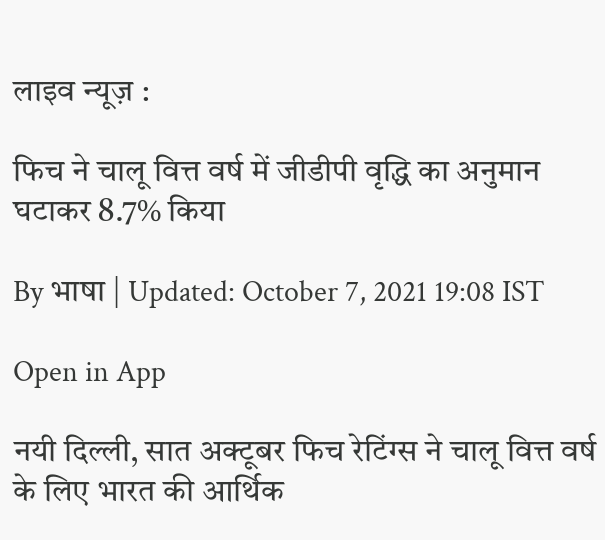लाइव न्यूज़ :

फिच ने चालू वित्त वर्ष में जीडीपी वृद्धि का अनुमान घटाकर 8.7% किया

By भाषा | Updated: October 7, 2021 19:08 IST

Open in App

नयी दिल्ली, सात अक्टूबर फिच रेटिंग्स ने चालू वित्त वर्ष के लिए भारत की आर्थिक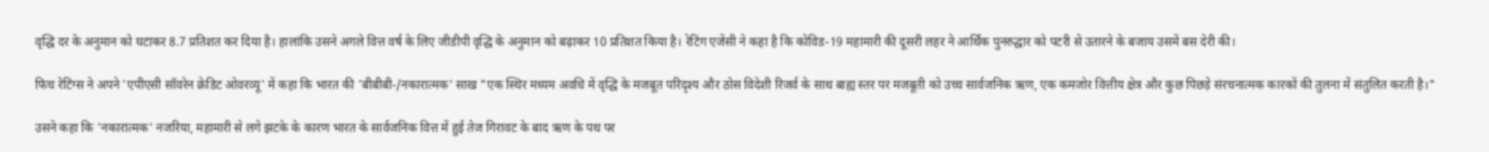वृद्धि दर के अनुमान को घटाकर 8.7 प्रतिशत कर दिया है। हालांकि उसने अगले वित्त वर्ष के लिए जीडीपी वृद्धि के अनुमान को बढ़ाकर 10 प्रतिशत किया है। रेटिंग एजेंसी ने कहा है कि कोविड-19 महामारी की दूसरी लहर ने आर्थिक पुनरुद्धार को पटरी से उतारने के बजाय उसमें बस देरी की।

फिच रेटिंग्स ने अपने 'एपीएसी सॉवरेन क्रेडिट ओवरव्यू' में कहा कि भारत की 'बीबीबी-/नकारात्मक' साख "एक स्थिर मध्यम अवधि में वृद्धि के मजबूत परिदृश्य और ठोस विदेशी रिजर्व के साथ बाह्य स्तर पर मजबूती को उच्च सार्वजनिक ऋण, एक कमजोर वित्तीय क्षेत्र और कुछ पिछड़े संरचनात्मक कारकों की तुलना में संतुलित करती है।"

उसने कहा कि 'नकारात्मक' नजरिया, महामारी से लगे झटके के कारण भारत के सार्वजनिक वित्त में हुई तेज गिरावट के बाद ऋण के पथ पर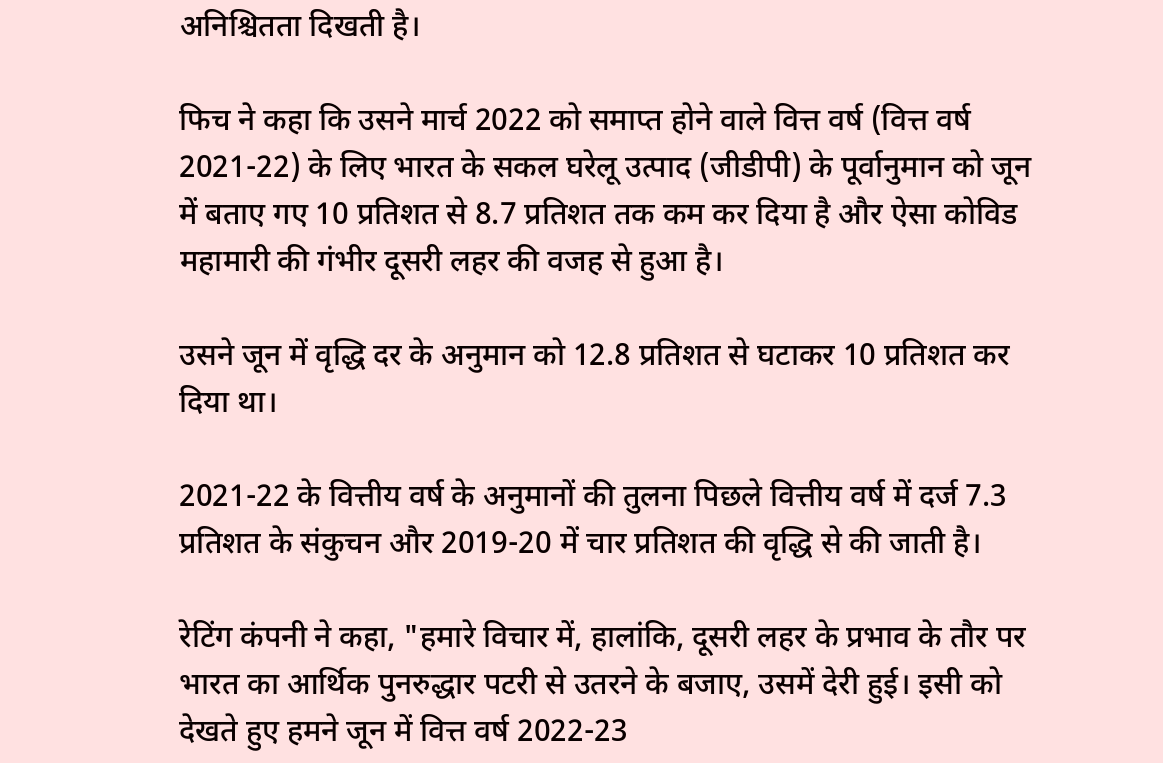अनिश्चितता दिखती है।

फिच ने कहा कि उसने मार्च 2022 को समाप्त होने वाले वित्त वर्ष (वित्त वर्ष 2021-22) के लिए भारत के सकल घरेलू उत्पाद (जीडीपी) के पूर्वानुमान को जून में बताए गए 10 प्रतिशत से 8.7 प्रतिशत तक कम कर दिया है और ऐसा कोविड महामारी की गंभीर दूसरी लहर की वजह से हुआ है।

उसने जून में वृद्धि दर के अनुमान को 12.8 प्रतिशत से घटाकर 10 प्रतिशत कर दिया था।

2021-22 के वित्तीय वर्ष के अनुमानों की तुलना पिछले वित्तीय वर्ष में दर्ज 7.3 प्रतिशत के संकुचन और 2019-20 में चार प्रतिशत की वृद्धि से की जाती है।

रेटिंग कंपनी ने कहा, "हमारे विचार में, हालांकि, दूसरी लहर के प्रभाव के तौर पर भारत का आर्थिक पुनरुद्धार पटरी से उतरने के बजाए, उसमें देरी हुई। इसी को देखते हुए हमने जून में वित्त वर्ष 2022-23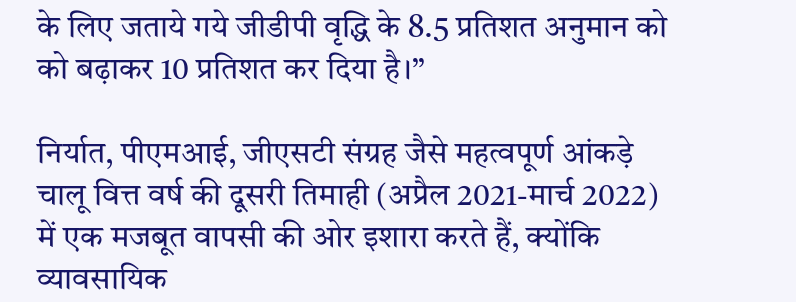के लिए जताये गये जीडीपी वृद्धि के 8.5 प्रतिशत अनुमान को को बढ़ाकर 10 प्रतिशत कर दिया है।’’

निर्यात, पीएमआई, जीएसटी संग्रह जैसे महत्वपूर्ण आंकड़े चालू वित्त वर्ष की दूसरी तिमाही (अप्रैल 2021-मार्च 2022) में एक मजबूत वापसी की ओर इशारा करते हैं, क्योंकि व्यावसायिक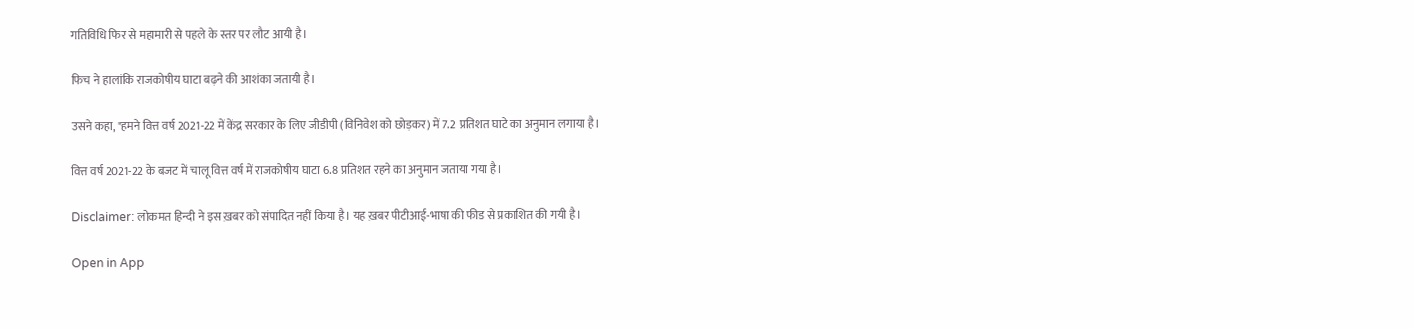गतिविधि फिर से महामारी से पहले के स्तर पर लौट आयी है।

फिच ने हालांकि राजकोषीय घाटा बढ़ने की आशंका जतायी है।

उसने कहा, "हमने वित्त वर्ष 2021-22 में केंद्र सरकार के लिए जीडीपी (विनिवेश को छोड़कर) में 7.2 प्रतिशत घाटे का अनुमान लगाया है।

वित्त वर्ष 2021-22 के बजट में चालू वित्त वर्ष में राजकोषीय घाटा 6.8 प्रतिशत रहने का अनुमान जताया गया है।

Disclaimer: लोकमत हिन्दी ने इस ख़बर को संपादित नहीं किया है। यह ख़बर पीटीआई-भाषा की फीड से प्रकाशित की गयी है।

Open in App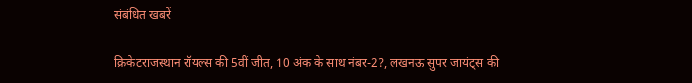संबंधित खबरें

क्रिकेटराजस्थान रॉयल्स की 5वीं जीत, 10 अंक के साथ नंबर-2?, लखनऊ सुपर जायंट्स की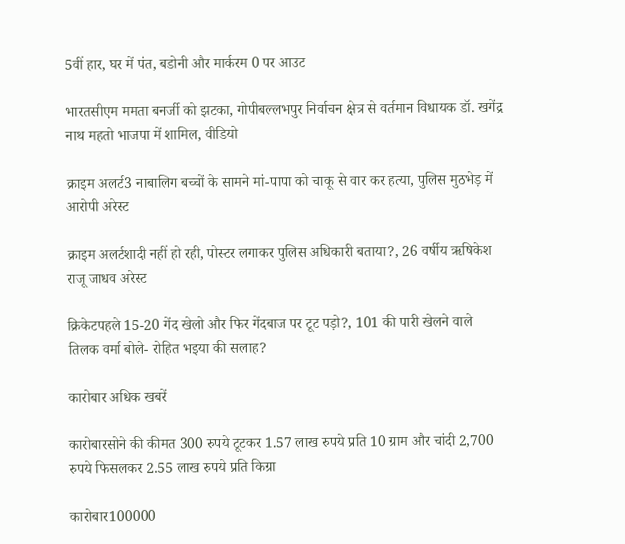5वीं हार, घर में पंत, बडोनी और मार्करम 0 पर आउट

भारतसीएम ममता बनर्जी को झटका, गोपीबल्लभपुर निर्वाचन क्षेत्र से वर्तमान विधायक डॉ. खगेंद्र नाथ महतो भाजपा में शामिल, वीडियो

क्राइम अलर्ट3 नाबालिग बच्चों के सामने मां-पापा को चाकू से वार कर हत्या, पुलिस मुठभेड़ में आरोपी अरेस्ट

क्राइम अलर्टशादी नहीं हो रही, पोस्टर लगाकर पुलिस अधिकारी बताया?, 26 वर्षीय ऋषिकेश राजू जाधव अरेस्ट

क्रिकेटपहले 15-20 गेंद खेलो और फिर गेंदबाज पर टूट पड़ो?, 101 की पारी खेलने वाले तिलक वर्मा बोले- रोहित भइया की सलाह?

कारोबार अधिक खबरें

कारोबारसोने की कीमत 300 रुपये टूटकर 1.57 लाख रुपये प्रति 10 ग्राम और चांदी 2,700 रुपये फिसलकर 2.55 लाख रुपये प्रति किग्रा

कारोबार100000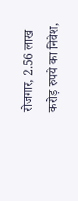रोजगार, 2.56 लाख करोड़ रुपये का निवेश,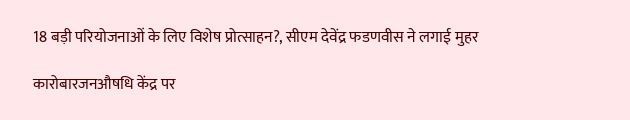18 बड़ी परियोजनाओं के लिए विशेष प्रोत्साहन?, सीएम देवेंद्र फडणवीस ने लगाई मुहर

कारोबारजनऔषधि केंद्र पर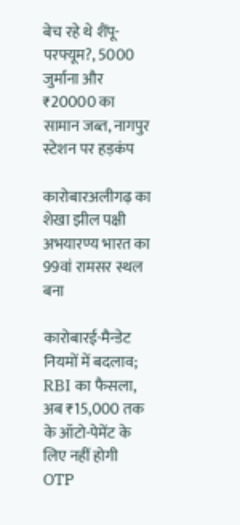बेच रहे थे शैंपू-परफ्यूम?, 5000 जुर्माना और ₹20000 का सामान जब्त, नागपुर स्टेशन पर हड़कंप

कारोबारअलीगढ़ का शेखा झील पक्षी अभयारण्य भारत का 99वां रामसर स्थल बना

कारोबारई-मैन्डेट नियमों में बदलाव; RBI का फैसला, अब ₹15,000 तक के ऑटो-पेमेंट के लिए नहीं होगी OTP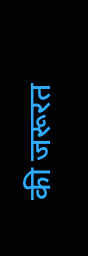की जरूरत